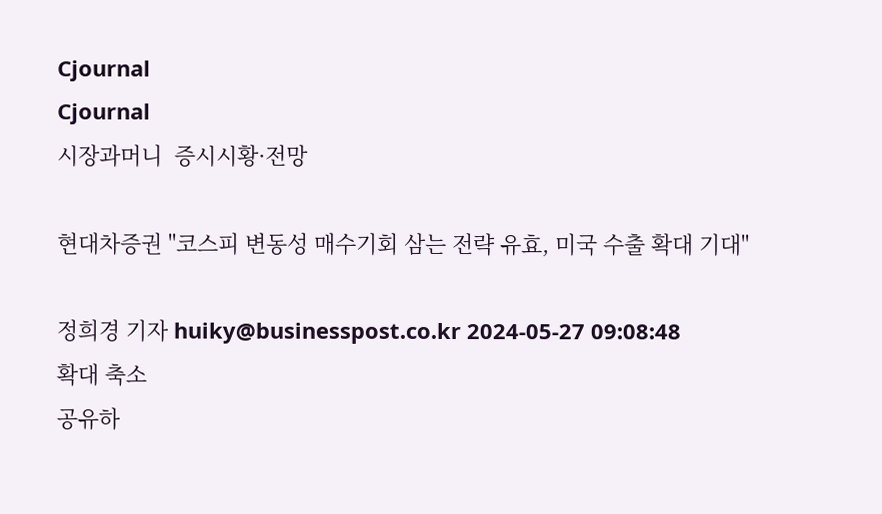Cjournal
Cjournal
시장과머니  증시시황·전망

현대차증권 "코스피 변동성 매수기회 삼는 전략 유효, 미국 수출 확대 기대"

정희경 기자 huiky@businesspost.co.kr 2024-05-27 09:08:48
확대 축소
공유하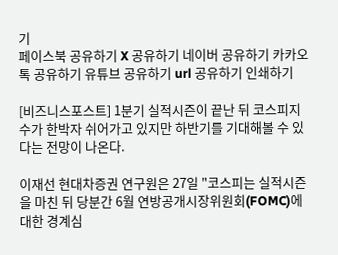기
페이스북 공유하기 X 공유하기 네이버 공유하기 카카오톡 공유하기 유튜브 공유하기 url 공유하기 인쇄하기

[비즈니스포스트] 1분기 실적시즌이 끝난 뒤 코스피지수가 한박자 쉬어가고 있지만 하반기를 기대해볼 수 있다는 전망이 나온다.

이재선 현대차증권 연구원은 27일 "코스피는 실적시즌을 마친 뒤 당분간 6월 연방공개시장위원회(FOMC)에 대한 경계심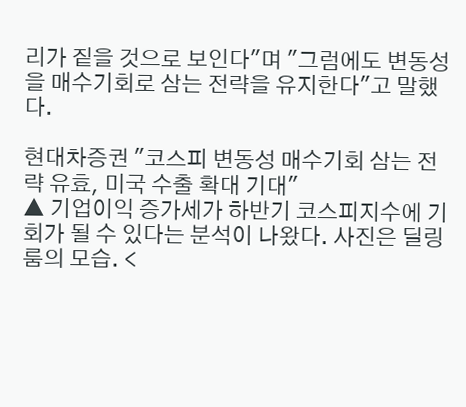리가 짙을 것으로 보인다"며 "그럼에도 변동성을 매수기회로 삼는 전략을 유지한다"고 말했다.

현대차증권 "코스피 변동성 매수기회 삼는 전략 유효, 미국 수출 확대 기대"
▲ 기업이익 증가세가 하반기 코스피지수에 기회가 될 수 있다는 분석이 나왔다. 사진은 딜링룸의 모습. <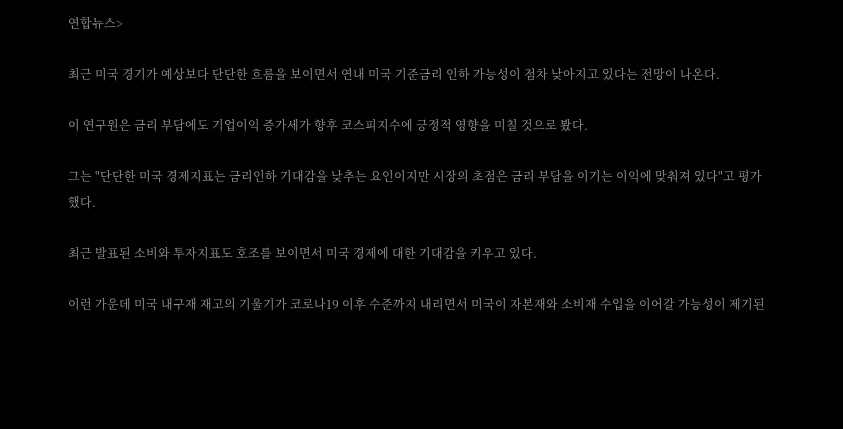연합뉴스>

최근 미국 경기가 예상보다 단단한 흐름을 보이면서 연내 미국 기준금리 인하 가능성이 점차 낮아지고 있다는 전망이 나온다.

이 연구원은 금리 부담에도 기업이익 증가세가 향후 코스피지수에 긍정적 영향을 미칠 것으로 봤다.

그는 "단단한 미국 경제지표는 금리인하 기대감을 낮추는 요인이지만 시장의 초점은 금리 부담을 이기는 이익에 맞춰져 있다"고 평가했다.

최근 발표된 소비와 투자지표도 호조를 보이면서 미국 경제에 대한 기대감을 키우고 있다.

이런 가운데 미국 내구재 재고의 기울기가 코로나19 이후 수준까지 내리면서 미국이 자본재와 소비재 수입을 이어갈 가능성이 제기된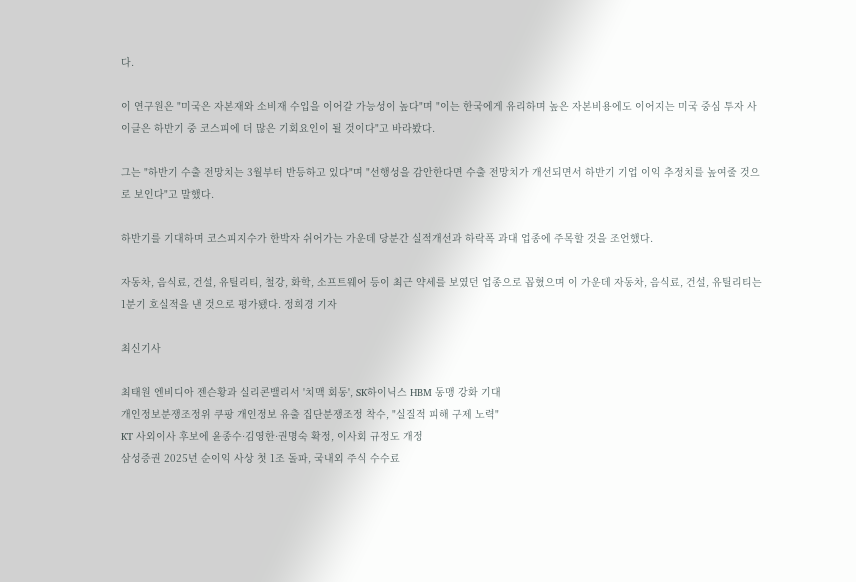다.

이 연구원은 "미국은 자본재와 소비재 수입을 이어갈 가능성이 높다"며 "이는 한국에게 유리하며 높은 자본비용에도 이어지는 미국 중심 투자 사이클은 하반기 중 코스피에 더 많은 기회요인이 될 것이다"고 바라봤다.

그는 "하반기 수출 전망치는 3월부터 반등하고 있다"며 "선행성을 감안한다면 수출 전망치가 개선되면서 하반기 기업 이익 추정치를 높여줄 것으로 보인다"고 말했다.

하반기를 기대하며 코스피지수가 한박자 쉬어가는 가운데 당분간 실적개선과 하락폭 과대 업종에 주목할 것을 조언했다.

자동차, 음식료, 건설, 유틸리티, 철강, 화학, 소프트웨어 등이 최근 약세를 보였던 업종으로 꼽혔으며 이 가운데 자동차, 음식료, 건설, 유틸리티는 1분기 호실적을 낸 것으로 평가됐다. 정희경 기자

최신기사

최태원 엔비디아 젠슨황과 실리콘밸리서 '치맥 회동', SK하이닉스 HBM 동맹 강화 기대
개인정보분쟁조정위 쿠팡 개인정보 유출 집단분쟁조정 착수, "실질적 피해 구제 노력"
KT 사외이사 후보에 윤종수·김영한·권명숙 확정, 이사회 규정도 개정
삼성증권 2025년 순이익 사상 첫 1조 돌파, 국내외 주식 수수료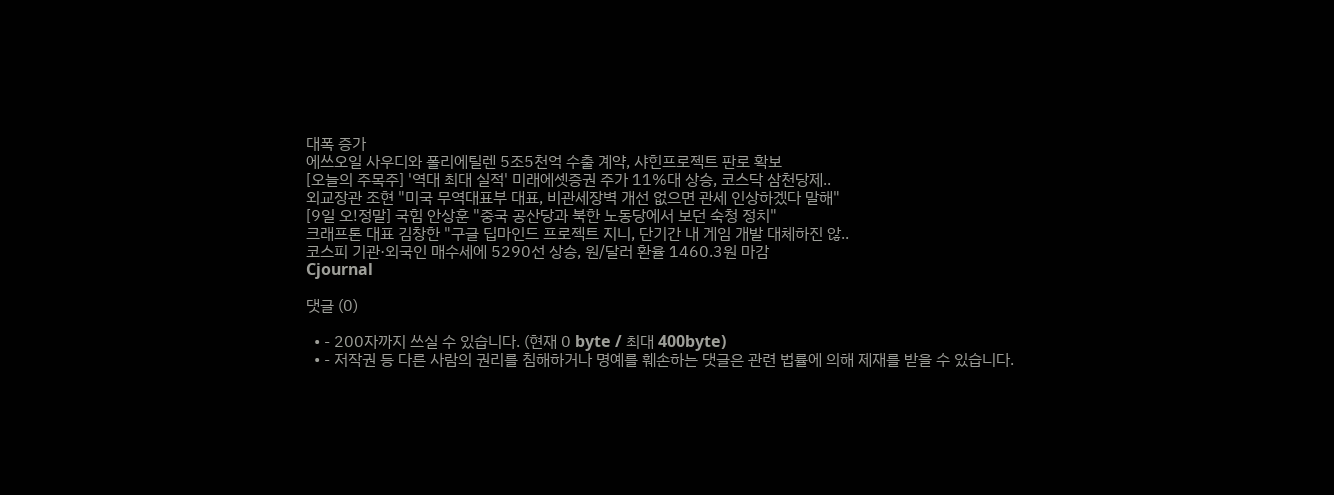대폭 증가
에쓰오일 사우디와 폴리에틸렌 5조5천억 수출 계약, 샤힌프로젝트 판로 확보
[오늘의 주목주] '역대 최대 실적' 미래에셋증권 주가 11%대 상승, 코스닥 삼천당제..
외교장관 조현 "미국 무역대표부 대표, 비관세장벽 개선 없으면 관세 인상하겠다 말해"
[9일 오!정말] 국힘 안상훈 "중국 공산당과 북한 노동당에서 보던 숙청 정치"
크래프톤 대표 김창한 "구글 딥마인드 프로젝트 지니, 단기간 내 게임 개발 대체하진 않..
코스피 기관·외국인 매수세에 5290선 상승, 원/달러 환율 1460.3원 마감
Cjournal

댓글 (0)

  • - 200자까지 쓰실 수 있습니다. (현재 0 byte / 최대 400byte)
  • - 저작권 등 다른 사람의 권리를 침해하거나 명예를 훼손하는 댓글은 관련 법률에 의해 제재를 받을 수 있습니다.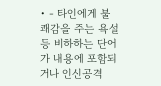• - 타인에게 불쾌감을 주는 욕설 등 비하하는 단어가 내용에 포함되거나 인신공격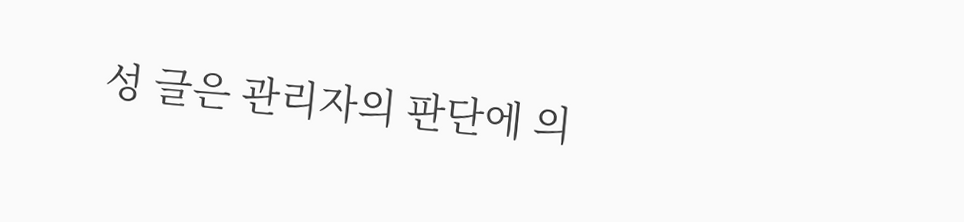성 글은 관리자의 판단에 의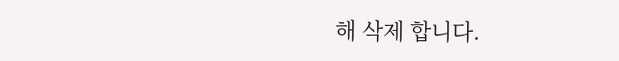해 삭제 합니다.